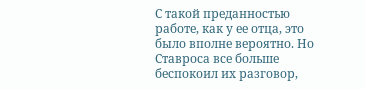С такой преданностью работе, как у ее отца, это было вполне вероятно. Но Ставроса все больше беспокоил их разговор,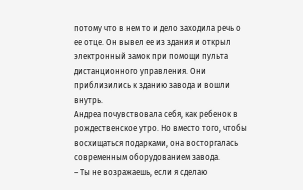потому что в нем то и дело заходила речь о ее отце. Он вывел ее из здания и открыл электронный замок при помощи пульта дистанционного управления. Они приблизились к зданию завода и вошли внутрь.
Андреа почувствовала себя, как ребенок в рождественское утро. Но вместо того, чтобы восхищаться подарками, она восторгалась современным оборудованием завода.
– Ты не возражаешь, если я сделаю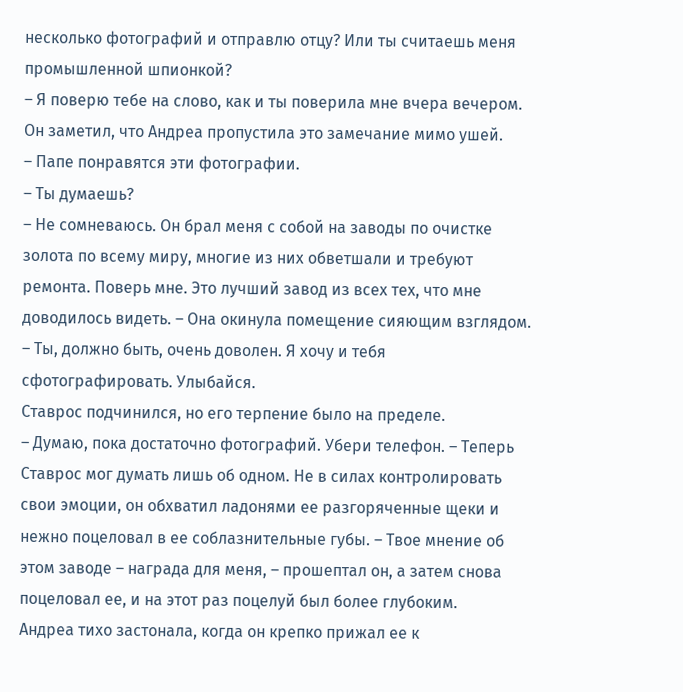несколько фотографий и отправлю отцу? Или ты считаешь меня промышленной шпионкой?
– Я поверю тебе на слово, как и ты поверила мне вчера вечером.
Он заметил, что Андреа пропустила это замечание мимо ушей.
– Папе понравятся эти фотографии.
– Ты думаешь?
– Не сомневаюсь. Он брал меня с собой на заводы по очистке золота по всему миру, многие из них обветшали и требуют ремонта. Поверь мне. Это лучший завод из всех тех, что мне доводилось видеть. – Она окинула помещение сияющим взглядом. – Ты, должно быть, очень доволен. Я хочу и тебя сфотографировать. Улыбайся.
Ставрос подчинился, но его терпение было на пределе.
– Думаю, пока достаточно фотографий. Убери телефон. – Теперь Ставрос мог думать лишь об одном. Не в силах контролировать свои эмоции, он обхватил ладонями ее разгоряченные щеки и нежно поцеловал в ее соблазнительные губы. – Твое мнение об этом заводе – награда для меня, – прошептал он, а затем снова поцеловал ее, и на этот раз поцелуй был более глубоким.
Андреа тихо застонала, когда он крепко прижал ее к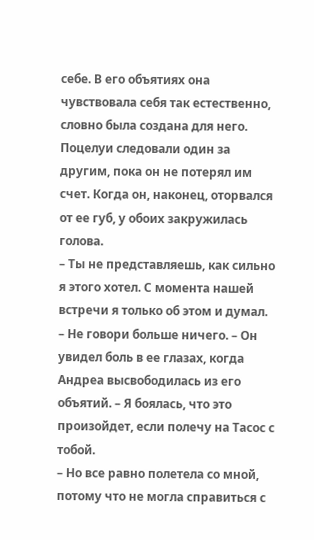себе. В его объятиях она чувствовала себя так естественно, словно была создана для него. Поцелуи следовали один за другим, пока он не потерял им счет. Когда он, наконец, оторвался от ее губ, у обоих закружилась голова.
– Ты не представляешь, как сильно я этого хотел. С момента нашей встречи я только об этом и думал.
– Не говори больше ничего. – Он увидел боль в ее глазах, когда Андреа высвободилась из его объятий. – Я боялась, что это произойдет, если полечу на Тасос с тобой.
– Но все равно полетела со мной, потому что не могла справиться с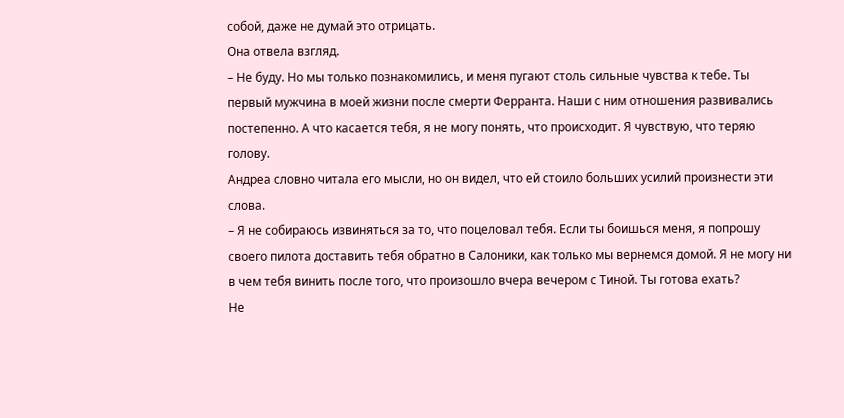собой, даже не думай это отрицать.
Она отвела взгляд.
– Не буду. Но мы только познакомились, и меня пугают столь сильные чувства к тебе. Ты первый мужчина в моей жизни после смерти Ферранта. Наши с ним отношения развивались постепенно. А что касается тебя, я не могу понять, что происходит. Я чувствую, что теряю голову.
Андреа словно читала его мысли, но он видел, что ей стоило больших усилий произнести эти слова.
– Я не собираюсь извиняться за то, что поцеловал тебя. Если ты боишься меня, я попрошу своего пилота доставить тебя обратно в Салоники, как только мы вернемся домой. Я не могу ни в чем тебя винить после того, что произошло вчера вечером с Тиной. Ты готова ехать?
Не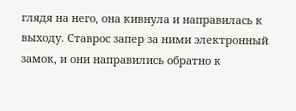глядя на него, она кивнула и направилась к выходу. Ставрос запер за ними электронный замок, и они направились обратно к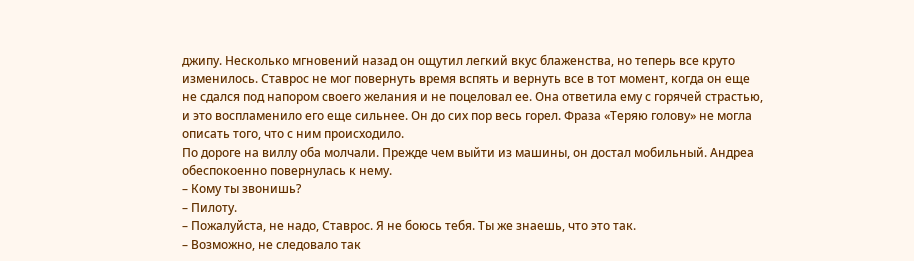джипу. Несколько мгновений назад он ощутил легкий вкус блаженства, но теперь все круто изменилось. Ставрос не мог повернуть время вспять и вернуть все в тот момент, когда он еще не сдался под напором своего желания и не поцеловал ее. Она ответила ему с горячей страстью, и это воспламенило его еще сильнее. Он до сих пор весь горел. Фраза «Теряю голову» не могла описать того, что с ним происходило.
По дороге на виллу оба молчали. Прежде чем выйти из машины, он достал мобильный. Андреа обеспокоенно повернулась к нему.
– Кому ты звонишь?
– Пилоту.
– Пожалуйста, не надо, Ставрос. Я не боюсь тебя. Ты же знаешь, что это так.
– Возможно, не следовало так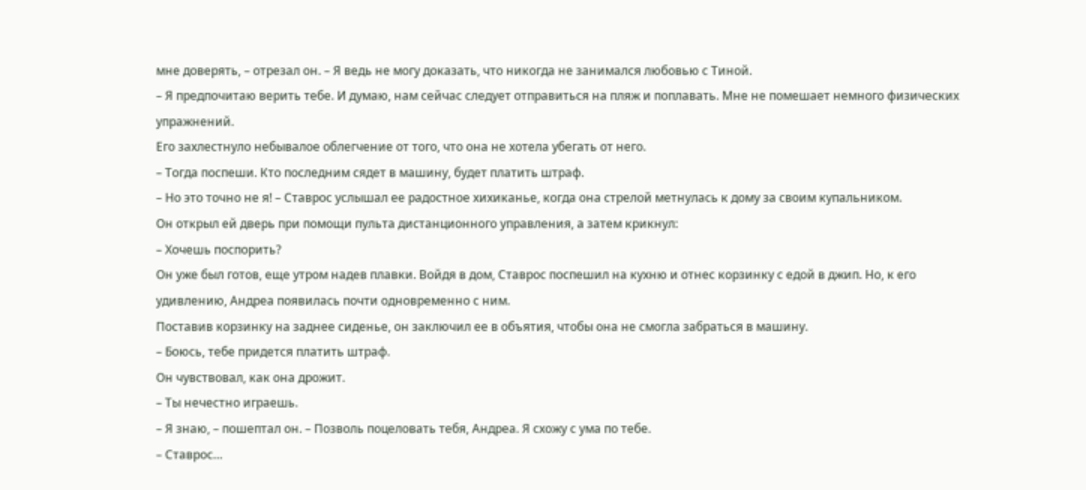мне доверять, – отрезал он. – Я ведь не могу доказать, что никогда не занимался любовью с Тиной.
– Я предпочитаю верить тебе. И думаю, нам сейчас следует отправиться на пляж и поплавать. Мне не помешает немного физических упражнений.
Его захлестнуло небывалое облегчение от того, что она не хотела убегать от него.
– Тогда поспеши. Кто последним сядет в машину, будет платить штраф.
– Но это точно не я! – Ставрос услышал ее радостное хихиканье, когда она стрелой метнулась к дому за своим купальником.
Он открыл ей дверь при помощи пульта дистанционного управления, а затем крикнул:
– Хочешь поспорить?
Он уже был готов, еще утром надев плавки. Войдя в дом, Ставрос поспешил на кухню и отнес корзинку с едой в джип. Но, к его удивлению, Андреа появилась почти одновременно с ним.
Поставив корзинку на заднее сиденье, он заключил ее в объятия, чтобы она не смогла забраться в машину.
– Боюсь, тебе придется платить штраф.
Он чувствовал, как она дрожит.
– Ты нечестно играешь.
– Я знаю, – пошептал он. – Позволь поцеловать тебя, Андреа. Я схожу с ума по тебе.
– Ставрос…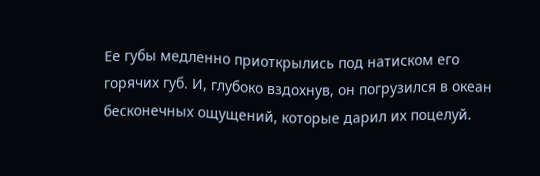Ее губы медленно приоткрылись под натиском его горячих губ. И, глубоко вздохнув, он погрузился в океан бесконечных ощущений, которые дарил их поцелуй.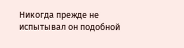Никогда прежде не испытывал он подобной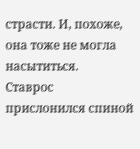страсти. И, похоже, она тоже не могла насытиться.
Ставрос прислонился спиной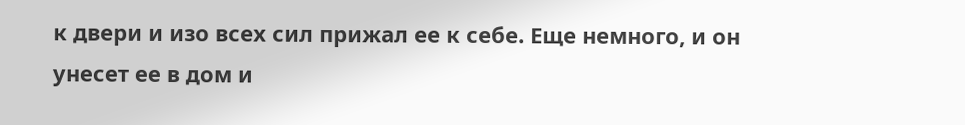к двери и изо всех сил прижал ее к себе. Еще немного, и он унесет ее в дом и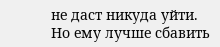не даст никуда уйти. Но ему лучше сбавить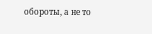обороты, а не то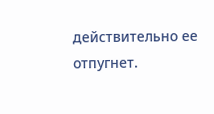действительно ее отпугнет.